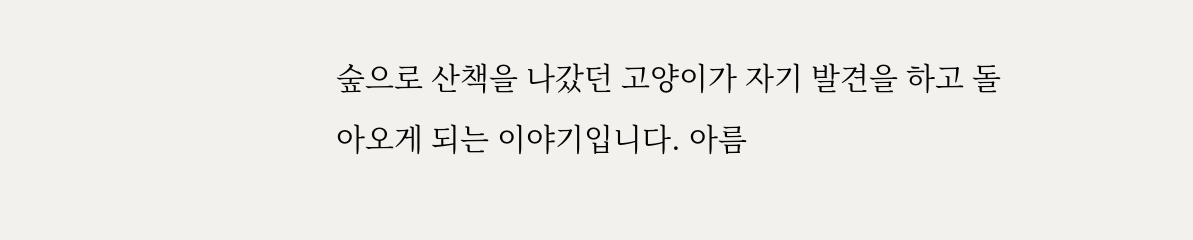숲으로 산책을 나갔던 고양이가 자기 발견을 하고 돌아오게 되는 이야기입니다. 아름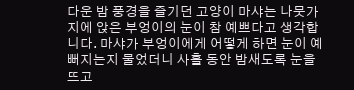다운 밤 풍경을 즐기던 고양이 마샤는 나뭇가지에 앉은 부엉이의 눈이 참 예쁘다고 생각합니다. 마샤가 부엉이에게 어떻게 하면 눈이 예뻐지는지 물었더니 사흘 동안 밤새도록 눈을 뜨고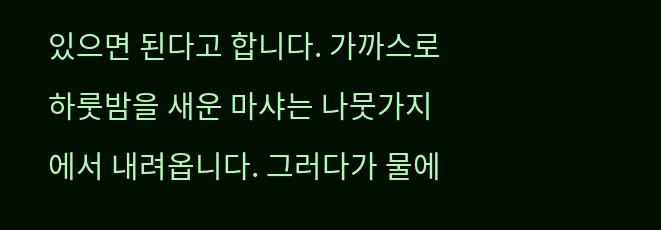있으면 된다고 합니다. 가까스로 하룻밤을 새운 마샤는 나뭇가지에서 내려옵니다. 그러다가 물에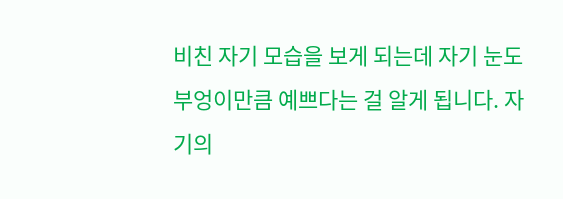비친 자기 모습을 보게 되는데 자기 눈도 부엉이만큼 예쁘다는 걸 알게 됩니다. 자기의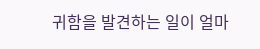귀함을 발견하는 일이 얼마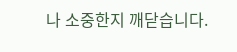나 소중한지 깨닫습니다.